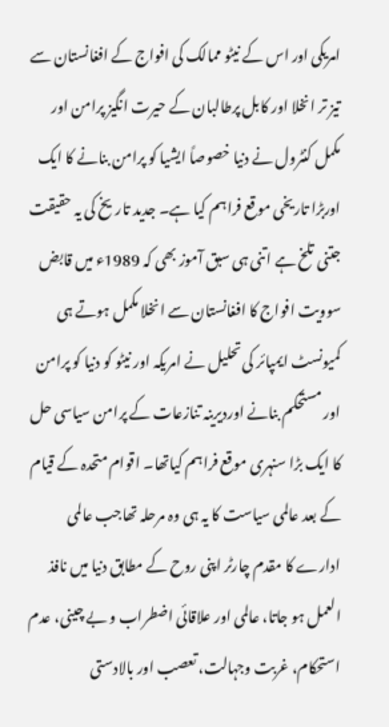امریکی اور اس کے نیٹو ممالک کی افواج کے افغانستان سے تیز تر انخلا اور کابل پرطالبان کے حیرت انگیز پرامن اور مکمل کنٹرول نے دنیا خصوصاً ایشیا کو پرامن بنانے کا ایک اوربڑا تاریخی موقع فراہم کیا ہے۔ جدید تاریخ کی یہ حقیقت جتنی تلخ ہے اتنی ہی سبق آموز بھی کہ 1989ء میں قابض سوویت افواج کا افغانستان سے انخلا مکمل ہوتے ہی کمیونسٹ ایمپائر کی تحلیل نے امریکہ اور نیٹو کو دنیا کو پرامن اور مستحکم بنانے اوردیرینہ تنازعات کے پرامن سیاسی حل کا ایک بڑا سنہری موقع فراہم کیاتھا۔ اقوام متحدہ کے قیام کے بعد عالمی سیاست کا یہ ہی وہ مرحلہ تھاجب عالمی ادارے کا مقدم چارٹر اپنی روح کے مطابق دنیا میں نافذ العمل ہو جاتا، عالمی اور علاقائی اضطراب و بے چینی، عدم استحکام، غربت وجہالت، تعصب اور بالادستی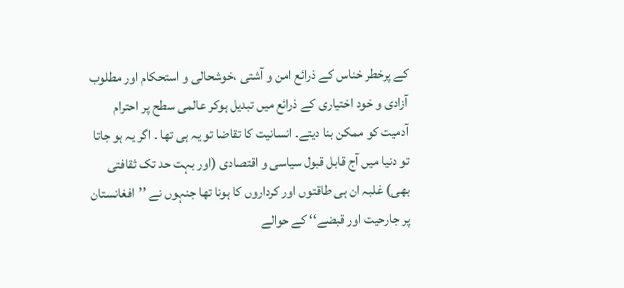کے پرخطر خناس کے ذرائع امن و آشتی ،خوشحالی و استحکام اور مطلوب آزادی و خود اختیاری کے ذرائع میں تبدیل ہوکر عالمی سطح پر احترام آدمیت کو ممکن بنا دیتے۔ انسانیت کا تقاضا تو یہ ہی تھا ۔ اگر یہ ہو جاتا تو دنیا میں آج قابل قبول سیاسی و اقتصادی (اور بہت حد تک ثقافتی بھی) غلبہ ان ہی طاقتوں اور کرداروں کا ہونا تھا جنہوں نے ’’افغانستان پر جارحیت اور قبضے‘‘ کے حوالے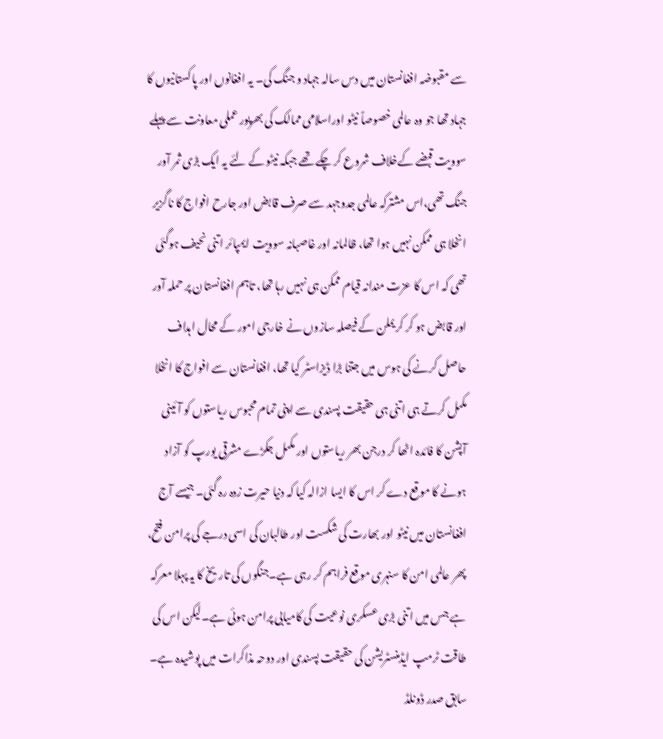سے مقبوضہ افغانستان میں دس سالہ جہاد و جنگ کی۔ یہ افغانوں اور پاکستانیوں کا جہاد تھا جو وہ عالمی خصوصاً نیٹو اوراسلامی ممالک کی بھرپور عملی معاونت سے پہلے سوویت قبضے کےخلاف شروع کر چکے تھے جبکہ نیٹو کے لئے یہ ایک بڑی ثمر آور جنگ تھی،اس مشترکہ عالمی جدوجہد سے صرف قابض اور جارح افواج کا ناگزیر انخلا ہی ممکن نہیں ہوا تھا، ظالمانہ اور غاصبانہ سوویت ایمپائر اتنی نحیف ہوگئی تھی کہ اس کا عزت مندانہ قیام ممکن ہی نہیں رہا تھا، تاہم افغانستان پر حملہ آور اور قابض ہو کر کریملن کے فیصلہ سازوں نے خارجی امور کے محال اہداف حاصل کرنے کی ہوس میں جتنا بڑا ڈیزاسٹر کیا تھا، افغانستان سے افواج کا انخلا مکمل کرتے ہی اتنی ہی حقیقت پسندی سے اپنی تمام محبوس ریاستوں کو آئینی آپشن کا فائدہ اٹھا کر درجن بھر ریاستوں اور مکمل جکڑے مشرقی یورپ کو آزاد ہونے کا موقع دے کر اس کا ایسا ازالہ کیا کہ دنیا حیرت زدہ رہ گئی۔ جیسے آج افغانستان میں نیٹو اور بھارت کی شکست اور طالبان کی اسی درجے کی پرامن فتح، پھر عالمی امن کا سنہری موقع فراہم کر رہی ہے۔جنگوں کی تاریخ کا یہ پہلا معرکہ ہے جس میں اتنی بڑی عسکری نوعیت کی کامیابی پرامن ہوئی ہے۔لیکن اس کی طاقت ٹرمپ ایڈمنسٹریشن کی حقیقت پسندی اور دوحہ مذاکرات میں پوشیدہ ہے۔ سابق صدر ڈونلڈ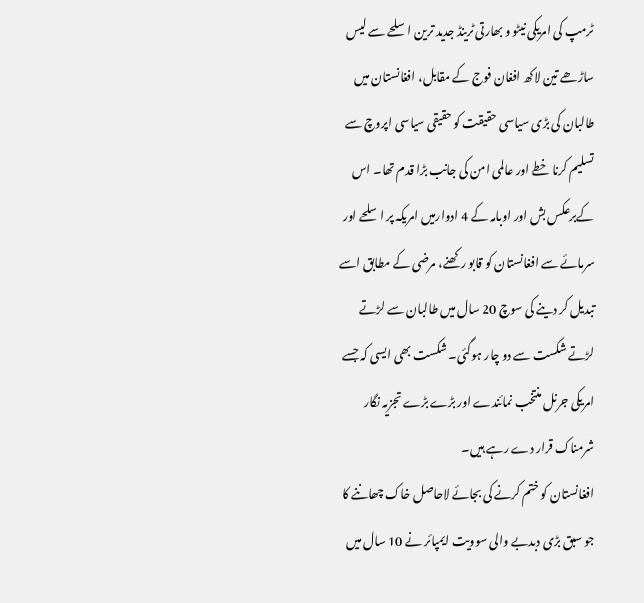ٹرمپ کی امریکی نیٹو و بھارتی ٹرینڈ جدید ترین اسلحے سے لیس ساڑھے تین لاکھ افغان فوج کے مقابل، افغانستان میں طالبان کی بڑی سیاسی حقیقت کو حقیقی سیاسی اپروچ سے تسلیم کرنا خطے اور عالمی امن کی جانب بڑا قدم تھا۔ اس کےبرعکس بش اور اوبامہ کے 4 ادوارمیں امریکہ پر اسلحے اور سرمائے سے افغانستان کو قابو رکھنے، مرضی کے مطابق اسے تبدیل کر دینے کی سوچ 20 سال میں طالبان سے لڑتے لڑتے شکست سے دو چار ہوگئی۔ شکست بھی ایسی کہ جسے امریکی جرنل منتخب نمائندے اور بڑے بڑے تجزیہ نگار شرمناک قرار دے رہے ہیں۔
افغانستان کو ختم کرنے کی بجائے لاحاصل خاک چھاننے کا جو سبق بڑی دبدبے والی سوویت ایمپائر نے 10 سال میں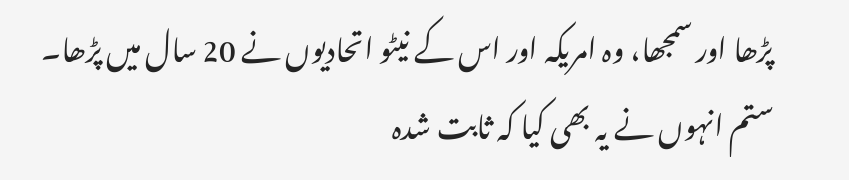پڑھا اور سمجھا، وہ امریکہ اور اس کے نیٹو اتحادیوں نے 20 سال میں پڑھا۔ ستم انہوں نے یہ بھی کیا کہ ثابت شدہ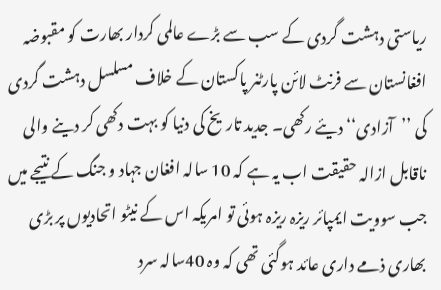ریاستی دہشت گردی کے سب سے بڑے عالمی کردار بھارت کو مقبوضہ افغانستان سے فرنٹ لائن پارٹنر پاکستان کے خلاف مسلسل دہشت گردی کی ’’آزادی‘‘ دیئے رکھی۔ جدید تاریخ کی دنیا کو بہت دکھی کر دینے والی ناقابل ازالہ حقیقت اب یہ ہے کہ 10 سالہ افغان جہاد و جنگ کے نتیجے میں جب سوویت ایمپائر ریزہ ریزہ ہوئی تو امریکہ اس کے نیٹو اتحادیوں پر بڑی بھاری ذمے داری عائد ہوگئی تھی کہ وہ 40سالہ سرد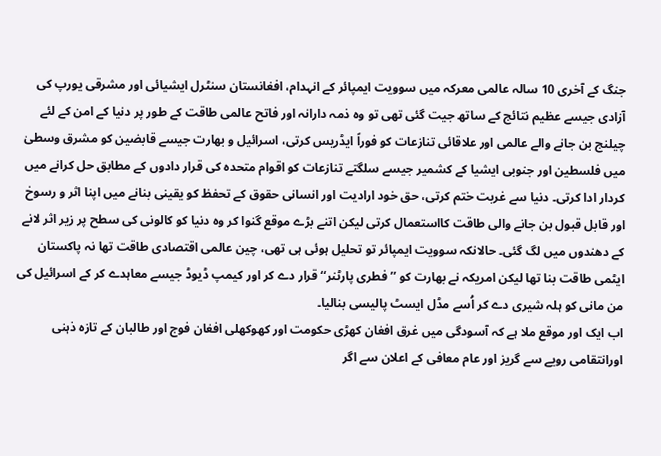جنگ کے آخری 10 سالہ عالمی معرکہ میں سوویت ایمپائر کے انہدام، افغانستان سنٹرل ایشیائی اور مشرقی یورپ کی آزادی جیسے عظیم نتائج کے ساتھ جیت گئی تھی تو وہ ذمہ دارانہ اور فاتح عالمی طاقت کے طور پر دنیا کے امن کے لئے چیلنج بن جانے والے عالمی اور علاقائی تنازعات کو فوراً ایڈریس کرتی، اسرائیل و بھارت جیسے قابضین کو مشرق وسطیٰ میں فلسطین اور جنوبی ایشیا کے کشمیر جیسے سلگتے تنازعات کو اقوام متحدہ کی قرار دادوں کے مطابق حل کرانے میں کردار ادا کرتی۔ دنیا سے غربت ختم کرتی، حق خود ارادیت اور انسانی حقوق کے تحفظ کو یقینی بنانے میں اپنا اثر و رسوخ اور قابل قبول بن جانے والی طاقت کااستعمال کرتی لیکن اتنے بڑے موقع گنوا کر وہ دنیا کو کالونی کی سطح پر زیر اثر لانے کے دھندوں میں لگ گئی۔ حالانکہ سوویت ایمپائر تو تحلیل ہوئی ہی تھی، چین عالمی اقتصادی طاقت تھا نہ پاکستان ایٹمی طاقت بنا تھا لیکن امریکہ نے بھارت کو ’’فطری پارٹنر‘‘ قرار دے کر اور کیمپ ڈیوڈ جیسے معاہدے کر کے اسرائیل کی من مانی کو ہلہ شیری دے کر اُسے مڈل ایسٹ پالیسی بنالیا۔
اب ایک اور موقع ملا ہے کہ آسودگی میں غرق افغان کھڑی حکومت اور کھوکھلی افغان فوج اور طالبان کے تازہ ذہنی اورانتقامی رویے سے گریز اور عام معافی کے اعلان سے اگر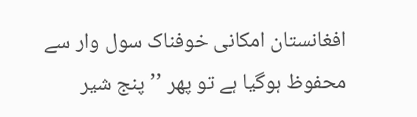افغانستان امکانی خوفناک سول وار سے محفوظ ہوگیا ہے تو پھر ’’پنج شیر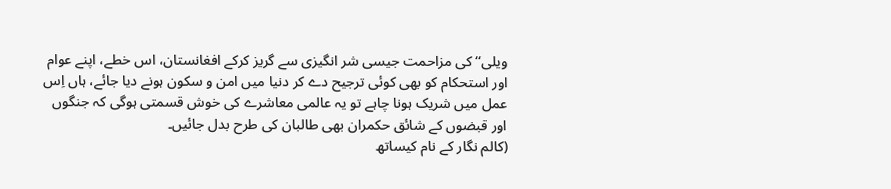ویلی‘‘ کی مزاحمت جیسی شر انگیزی سے گریز کرکے افغانستان، اس خطے، اپنے عوام اور استحکام کو بھی کوئی ترجیح دے کر دنیا میں امن و سکون ہونے دیا جائے، ہاں اِس عمل میں شریک ہونا چاہے تو یہ عالمی معاشرے کی خوش قسمتی ہوگی کہ جنگوں اور قبضوں کے شائق حکمران بھی طالبان کی طرح بدل جائیں۔
(کالم نگار کے نام کیساتھ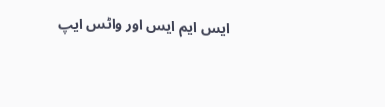ایس ایم ایس اور واٹس ایپ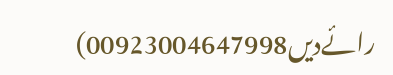رائےدیں00923004647998)